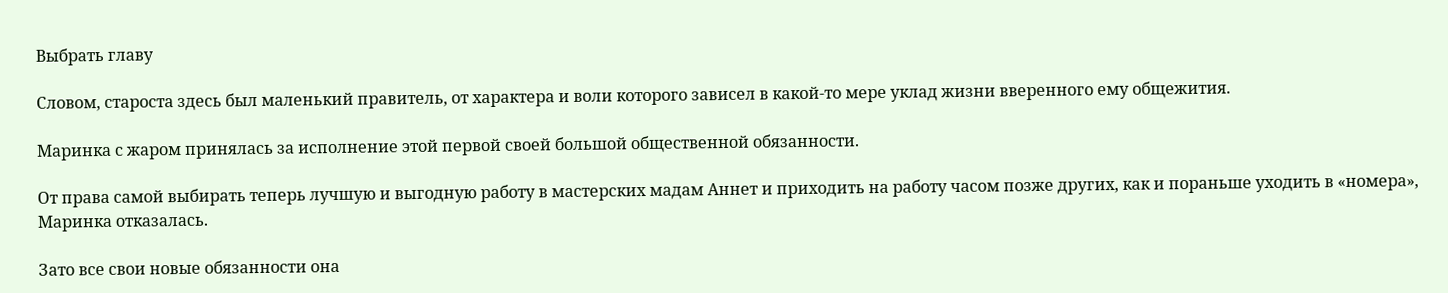Выбрать главу

Словом, староста здесь был маленький правитель, от характера и воли которого зависел в какой-то мере уклад жизни вверенного ему общежития.

Маринка с жаром принялась за исполнение этой первой своей большой общественной обязанности.

От права самой выбирать теперь лучшую и выгодную работу в мастерских мадам Аннет и приходить на работу часом позже других, как и пораньше уходить в «номера», Маринка отказалась.

Зато все свои новые обязанности она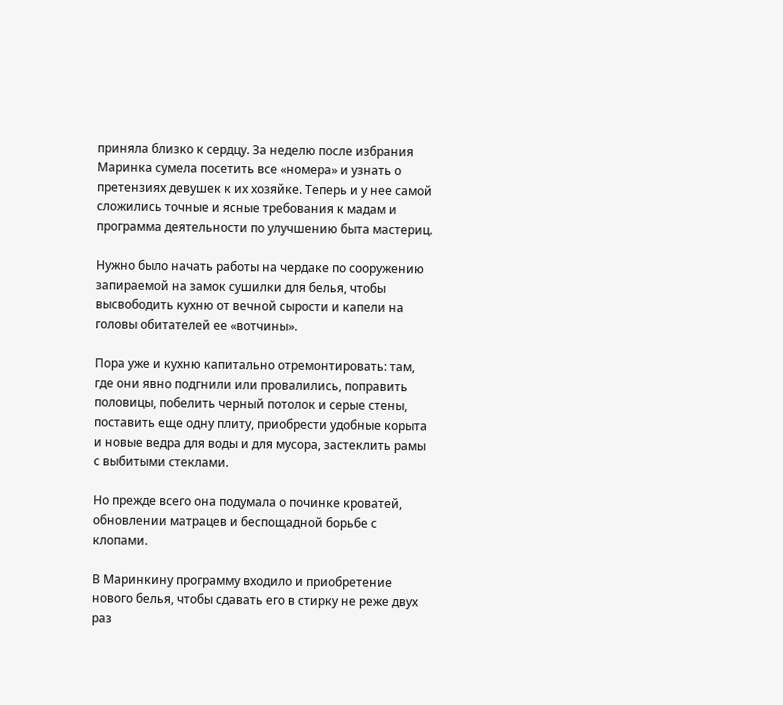приняла близко к сердцу. За неделю после избрания Маринка сумела посетить все «номера» и узнать о претензиях девушек к их хозяйке. Теперь и у нее самой сложились точные и ясные требования к мадам и программа деятельности по улучшению быта мастериц.

Нужно было начать работы на чердаке по сооружению запираемой на замок сушилки для белья, чтобы высвободить кухню от вечной сырости и капели на головы обитателей ее «вотчины».

Пора уже и кухню капитально отремонтировать: там, где они явно подгнили или провалились, поправить половицы, побелить черный потолок и серые стены, поставить еще одну плиту, приобрести удобные корыта и новые ведра для воды и для мусора, застеклить рамы с выбитыми стеклами.

Но прежде всего она подумала о починке кроватей, обновлении матрацев и беспощадной борьбе с клопами.

В Маринкину программу входило и приобретение нового белья, чтобы сдавать его в стирку не реже двух раз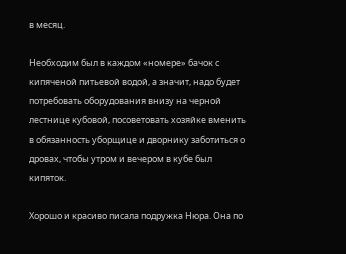в месяц.

Необходим был в каждом «номере» бачок с кипяченой питьевой водой, а значит, надо будет потребовать оборудования внизу на черной лестнице кубовой, посоветовать хозяйке вменить в обязанность уборщице и дворнику заботиться о дровах, чтобы утром и вечером в кубе был кипяток.

Хорошо и красиво писала подружка Нюра. Она по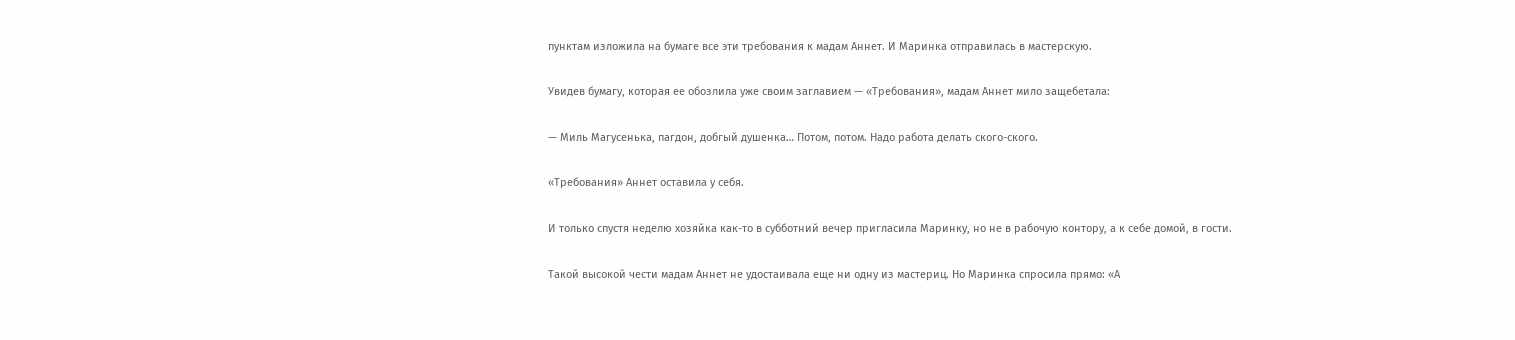пунктам изложила на бумаге все эти требования к мадам Аннет. И Маринка отправилась в мастерскую.

Увидев бумагу, которая ее обозлила уже своим заглавием — «Требования», мадам Аннет мило защебетала:

— Миль Магусенька, пагдон, добгый душенка… Потом, потом. Надо работа делать ского-ского.

«Требования» Аннет оставила у себя.

И только спустя неделю хозяйка как-то в субботний вечер пригласила Маринку, но не в рабочую контору, а к себе домой, в гости.

Такой высокой чести мадам Аннет не удостаивала еще ни одну из мастериц. Но Маринка спросила прямо: «А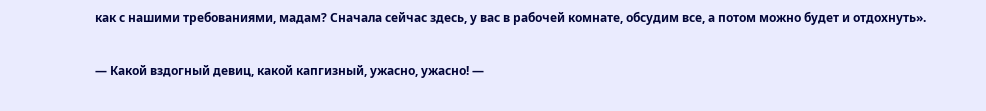как с нашими требованиями, мадам? Сначала сейчас здесь, у вас в рабочей комнате, обсудим все, а потом можно будет и отдохнуть».

— Какой вздогный девиц, какой капгизный, ужасно, ужасно! —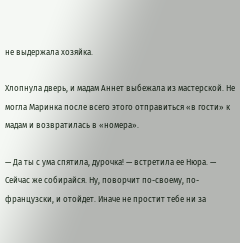не выдержала хозяйка.

Хлопнула дверь, и мадам Аннет выбежала из мастерской. Не могла Маринка после всего этого отправиться «в гости» к мадам и возвратилась в «номера».

— Да ты с ума спятила, дурочка! — встретила ее Нюра. — Сейчас же собирайся. Ну, поворчит по-своему, по-французски, и отойдет. Иначе не простит тебе ни за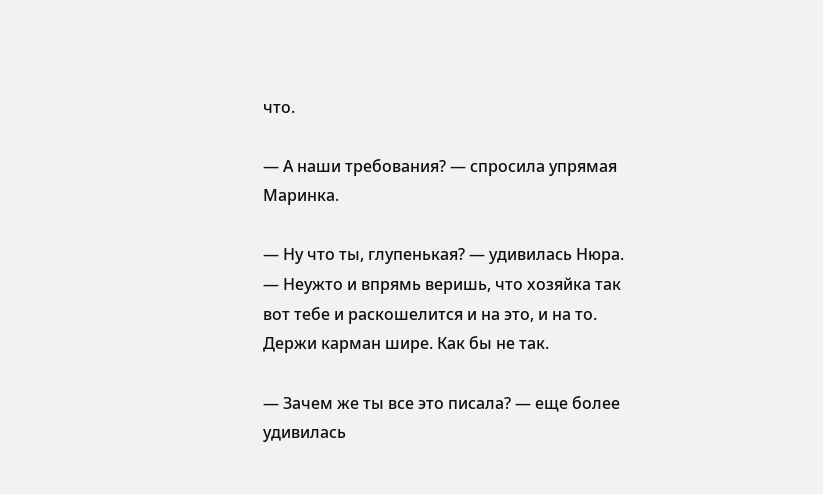что.

— А наши требования? — спросила упрямая Маринка.

— Ну что ты, глупенькая? — удивилась Нюра. — Неужто и впрямь веришь, что хозяйка так вот тебе и раскошелится и на это, и на то. Держи карман шире. Как бы не так.

— Зачем же ты все это писала? — еще более удивилась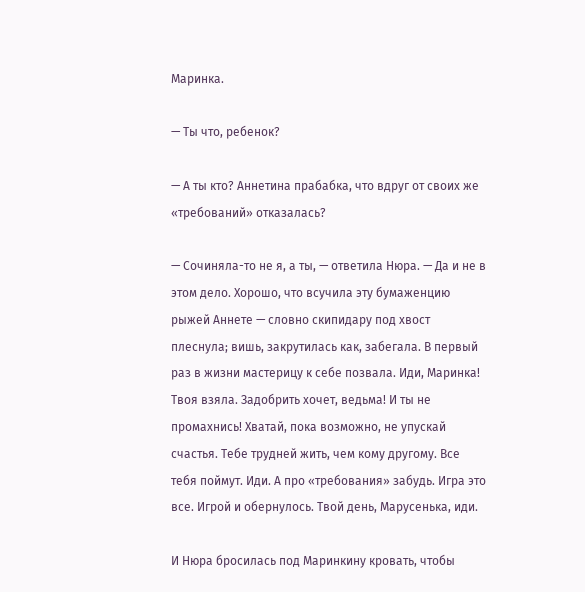Маринка.

— Ты что, ребенок?

— А ты кто? Аннетина прабабка, что вдруг от своих же «требований» отказалась?

— Сочиняла-то не я, а ты, — ответила Нюра. — Да и не в этом дело. Хорошо, что всучила эту бумаженцию рыжей Аннете — словно скипидару под хвост плеснула; вишь, закрутилась как, забегала. В первый раз в жизни мастерицу к себе позвала. Иди, Маринка! Твоя взяла. Задобрить хочет, ведьма! И ты не промахнись! Хватай, пока возможно, не упускай счастья. Тебе трудней жить, чем кому другому. Все тебя поймут. Иди. А про «требования» забудь. Игра это все. Игрой и обернулось. Твой день, Марусенька, иди.

И Нюра бросилась под Маринкину кровать, чтобы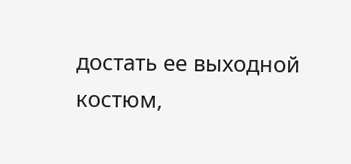достать ее выходной костюм,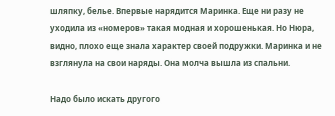шляпку, белье. Впервые нарядится Маринка. Еще ни разу не уходила из «номеров» такая модная и хорошенькая. Но Нюра, видно, плохо еще знала характер своей подружки. Маринка и не взглянула на свои наряды. Она молча вышла из спальни.

Надо было искать другого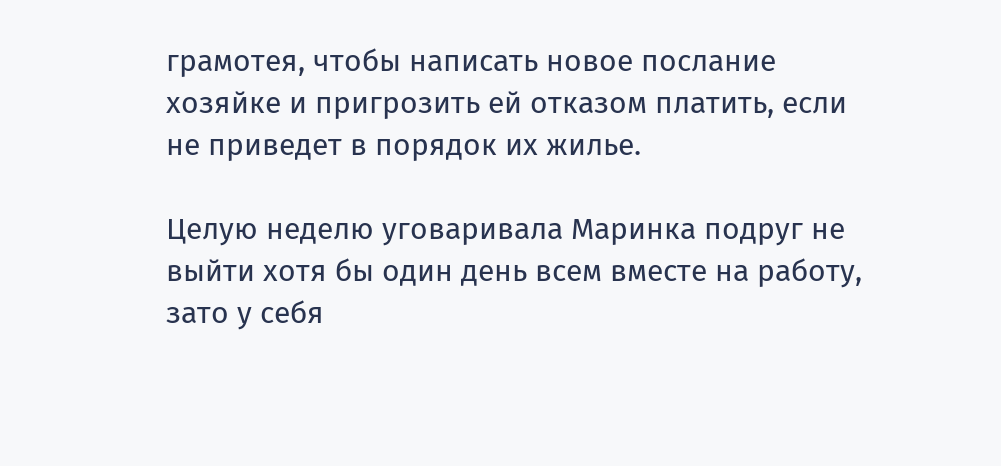грамотея, чтобы написать новое послание хозяйке и пригрозить ей отказом платить, если не приведет в порядок их жилье.

Целую неделю уговаривала Маринка подруг не выйти хотя бы один день всем вместе на работу, зато у себя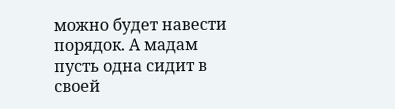можно будет навести порядок. А мадам пусть одна сидит в своей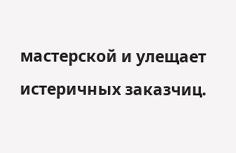мастерской и улещает истеричных заказчиц.